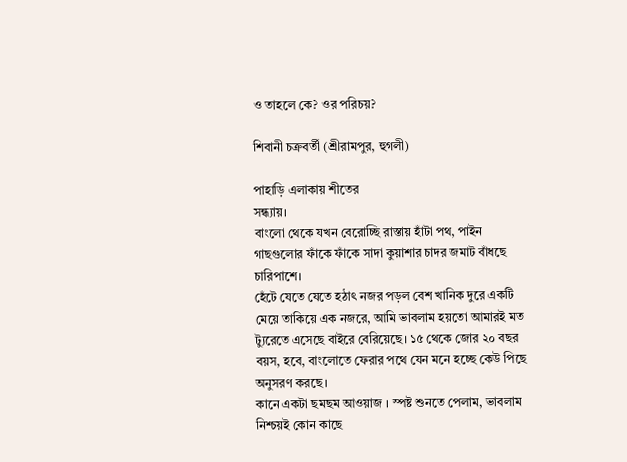ও তাহলে কে? ওর পরিচয়?

শিবানী চক্রবর্তী (শ্রীরামপুর, হুগলী)

পাহাড়ি এলাকায় শীতের
সন্ধ্যায়।
বাংলো থেকে যখন বেরোচ্ছি রাস্তায় হাঁটা পথ, পাইন গাছগুলোর ফাঁকে ফাঁকে সাদা কুয়াশার চাদর জমাট বাঁধছে চারিপাশে।
হেঁটে যেতে যেতে হঠাৎ নজর পড়ল বেশ খানিক দুরে একটি মেয়ে তাকিয়ে এক নজরে, আমি ভাবলাম হয়তো আমারই মত ট্যুরেতে এসেছে বাইরে বেরিয়েছে। ১৫ থেকে জোর ২০ বছর বয়স, হবে, বাংলোতে ফেরার পথে যেন মনে হচ্ছে কেউ পিছে অনুসরণ করছে।
কানে একটা ছমছম আওয়াজ । স্পষ্ট শুনতে পেলাম, ভাবলাম নিশ্চয়ই কোন কাছে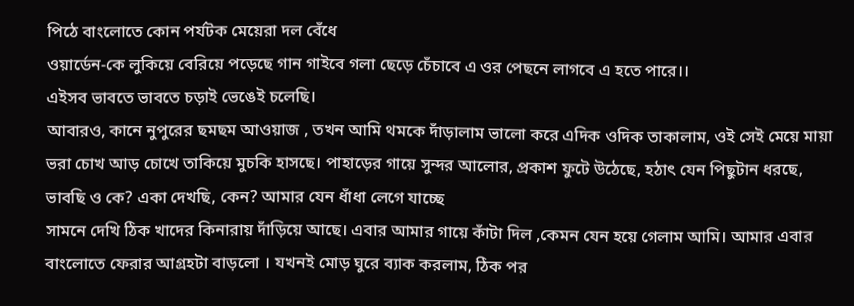পিঠে বাংলোতে কোন পর্যটক মেয়েরা দল বেঁধে
ওয়ার্ডেন-কে লুকিয়ে বেরিয়ে পড়েছে গান গাইবে গলা ছেড়ে চেঁচাবে এ ওর পেছনে লাগবে এ হতে পারে।।
এইসব ভাবতে ভাবতে চড়াই ভেঙেই চলেছি।
আবারও, কানে নুপুরের ছমছম আওয়াজ , তখন আমি থমকে দাঁড়ালাম ভালো করে এদিক ওদিক তাকালাম, ওই সেই মেয়ে মায়া ভরা চোখ আড় চোখে তাকিয়ে মুচকি হাসছে। পাহাড়ের গায়ে সুন্দর আলোর, প্রকাশ ফুটে উঠেছে, হঠাৎ যেন পিছুটান ধরছে,
ভাবছি ও কে? একা দেখছি, কেন? আমার যেন ধাঁধা লেগে যাচ্ছে
সামনে দেখি ঠিক খাদের কিনারায় দাঁড়িয়ে আছে। এবার আমার গায়ে কাঁটা দিল ,কেমন যেন হয়ে গেলাম আমি। আমার এবার বাংলোতে ফেরার আগ্রহটা বাড়লো । যখনই মোড় ঘুরে ব্যাক করলাম, ঠিক পর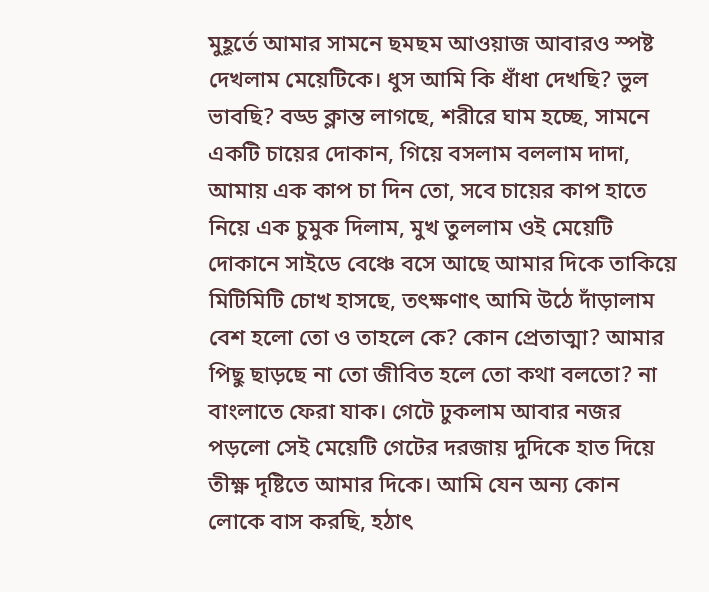মুহূর্তে আমার সামনে ছমছম আওয়াজ আবারও স্পষ্ট দেখলাম মেয়েটিকে। ধুস আমি কি ধাঁধা দেখছি? ভুল ভাবছি? বড্ড ক্লান্ত লাগছে, শরীরে ঘাম হচ্ছে, সামনে একটি চায়ের দোকান, গিয়ে বসলাম বললাম দাদা, আমায় এক কাপ চা দিন তো, সবে চায়ের কাপ হাতে নিয়ে এক চুমুক দিলাম, মুখ তুললাম ওই মেয়েটি দোকানে সাইডে বেঞ্চে বসে আছে আমার দিকে তাকিয়ে মিটিমিটি চোখ হাসছে, তৎক্ষণাৎ আমি উঠে দাঁড়ালাম বেশ হলো তো ও তাহলে কে? কোন প্রেতাত্মা? আমার পিছু ছাড়ছে না তো জীবিত হলে তো কথা বলতো? না বাংলাতে ফেরা যাক। গেটে ঢুকলাম আবার নজর পড়লো সেই মেয়েটি গেটের দরজায় দুদিকে হাত দিয়ে তীক্ষ্ণ দৃষ্টিতে আমার দিকে। আমি যেন অন্য কোন লোকে বাস করছি, হঠাৎ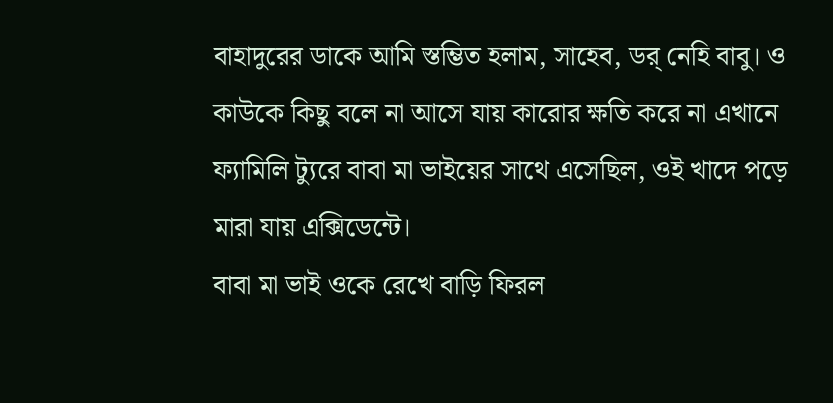বাহাদুরের ডাকে আমি স্তম্ভিত হলাম, সাহেব, ডর্ নেহি বাবু। ও কাউকে কিছু বলে না আসে যায় কারোর ক্ষতি করে না এখানে ফ্যামিলি ট্যুরে বাবা মা ভাইয়ের সাথে এসেছিল, ওই খাদে পড়ে মারা যায় এক্সিডেন্টে।
বাবা মা ভাই ওকে রেখে বাড়ি ফিরল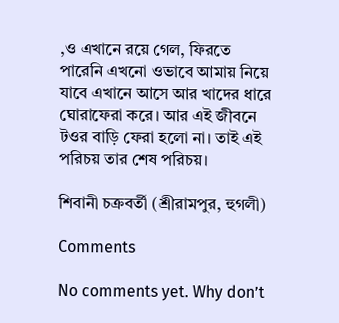,ও এখানে রয়ে গেল, ফিরতে পারেনি এখনো ওভাবে আমায় নিয়ে যাবে এখানে আসে আর খাদের ধারে ঘোরাফেরা করে। আর এই জীবনে টওর বাড়ি ফেরা হলো না। তাই এই পরিচয় তার শেষ পরিচয়।

শিবানী চক্রবর্তী (শ্রীরামপুর, হুগলী)

Comments

No comments yet. Why don’t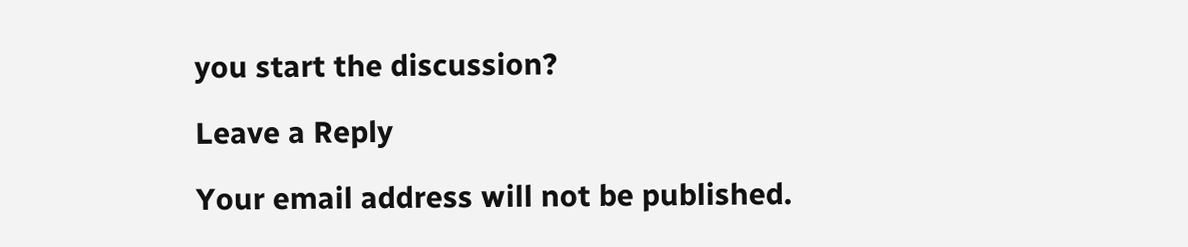you start the discussion?

Leave a Reply

Your email address will not be published.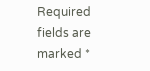Required fields are marked *